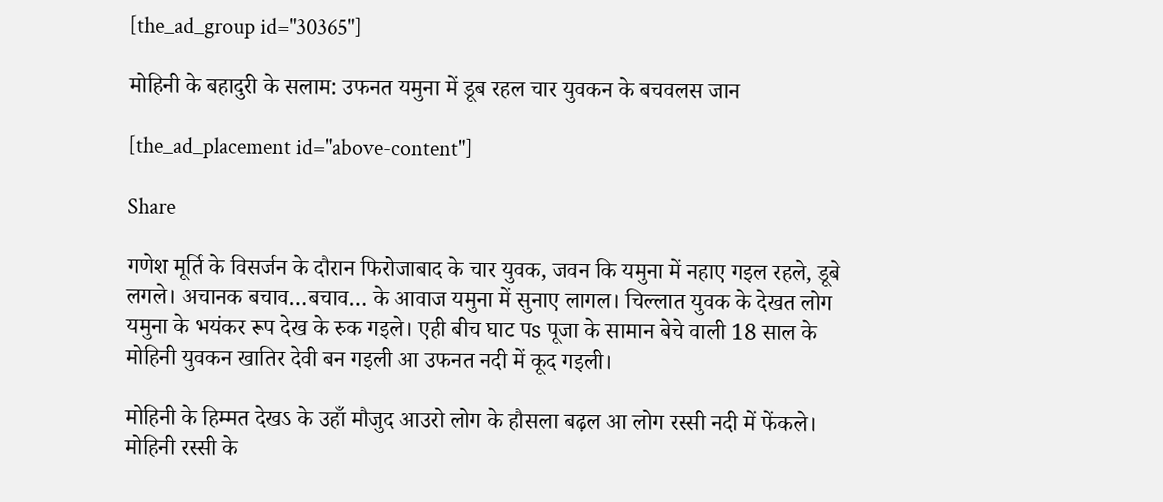[the_ad_group id="30365"]

मोहिनी के बहादुरी के सलाम: उफनत यमुना में डूब रहल चार युवकन के बचवलस जान

[the_ad_placement id="above-content"]

Share

गणेश मूर्ति के विसर्जन के दौरान फिरोजाबाद के चार युवक, जवन कि यमुना में नहाए गइल रहले, डूबे लगले। अचानक बचाव…बचाव… के आवाज यमुना में सुनाए लागल। चिल्लात युवक के देखत लोग यमुना के भयंकर रूप देख के रुक गइले। एही बीच घाट पs पूजा के सामान बेचे वाली 18 साल के मोहिनी युवकन खातिर देवी बन गइली आ उफनत नदी में कूद गइली।

मोहिनी के हिम्मत देखऽ के उहाँ मौजुद आउरो लोग के हौसला बढ़ल आ लोग रस्सी नदी में फेंकले। मोहिनी रस्सी के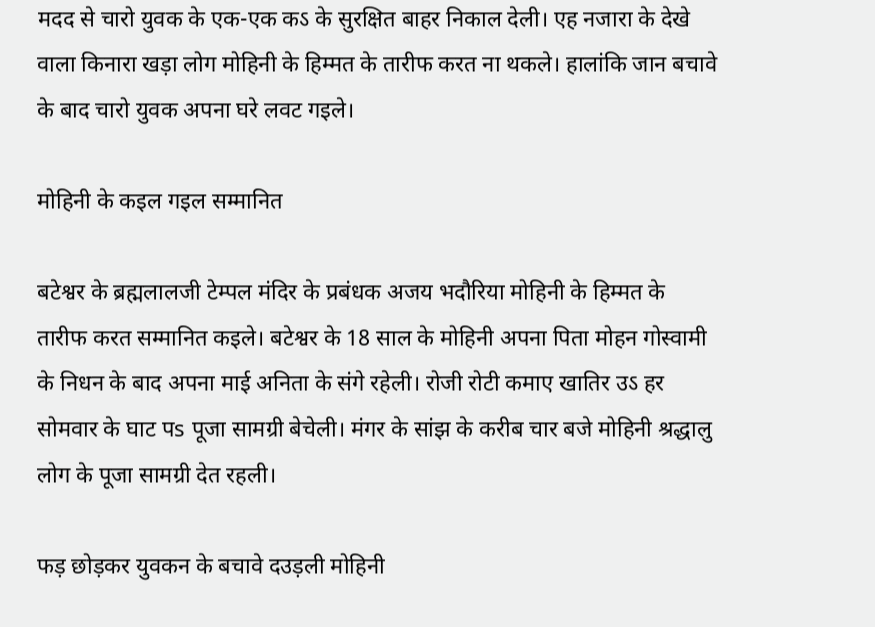मदद से चारो युवक के एक-एक कऽ के सुरक्षित बाहर निकाल देली। एह नजारा के देखे वाला किनारा खड़ा लोग मोहिनी के हिम्मत के तारीफ करत ना थकले। हालांकि जान बचावे के बाद चारो युवक अपना घरे लवट गइले।

मोहिनी के कइल गइल सम्मानित

बटेश्वर के ब्रह्मलालजी टेम्पल मंदिर के प्रबंधक अजय भदौरिया मोहिनी के हिम्मत के तारीफ करत सम्मानित कइले। बटेश्वर के 18 साल के मोहिनी अपना पिता मोहन गोस्वामी के निधन के बाद अपना माई अनिता के संगे रहेली। रोजी रोटी कमाए खातिर उऽ हर सोमवार के घाट पs पूजा सामग्री बेचेली। मंगर के सांझ के करीब चार बजे मोहिनी श्रद्धालु लोग के पूजा सामग्री देत रहली।

फड़ छोड़कर युवकन के बचावे दउड़ली मोहिनी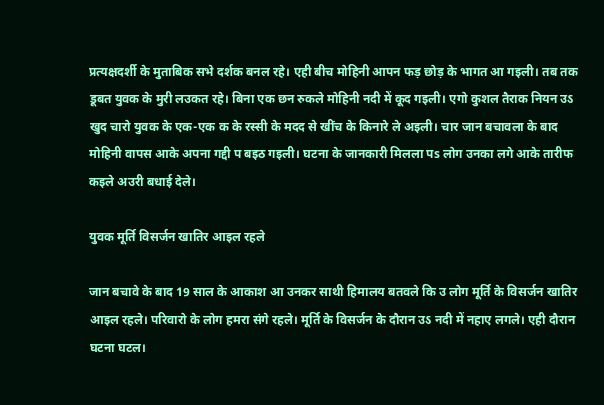प्रत्यक्षदर्शी के मुताबिक सभे दर्शक बनल रहे। एही बीच मोहिनी आपन फड़ छोड़ के भागत आ गइली। तब तक डूबत युवक के मुरी लउकत रहे। बिना एक छन रुकले मोहिनी नदी में कूद गइली। एगो कुशल तैराक नियन उऽ खुद चारो युवक के एक-एक क के रस्सी के मदद से खींच के किनारे ले अइली। चार जान बचावला के बाद मोहिनी वापस आके अपना गद्दी प बइठ गइली। घटना के जानकारी मिलला पs लोग उनका लगे आके तारीफ कइले अउरी बधाई देले।

युवक मूर्ति विसर्जन खातिर आइल रहले

जान बचावे के बाद 19 साल के आकाश आ उनकर साथी हिमालय बतवले कि उ लोग मूर्ति के विसर्जन खातिर आइल रहले। परिवारो के लोग हमरा संगे रहले। मूर्ति के विसर्जन के दौरान उऽ नदी में नहाए लगले। एही दौरान घटना घटल।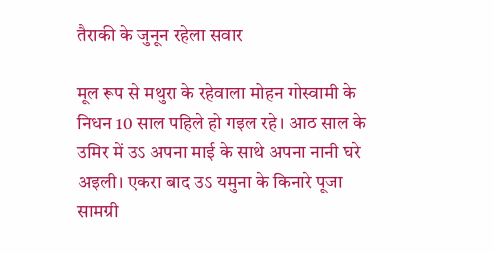तैराकी के जुनून रहेला सवार

मूल रूप से मथुरा के रहेवाला मोहन गोस्वामी के निधन 10 साल पहिले हो गइल रहे। आठ साल के उमिर में उऽ अपना माई के साथे अपना नानी घरे अइली। एकरा बाद उऽ यमुना के किनारे पूजा सामग्री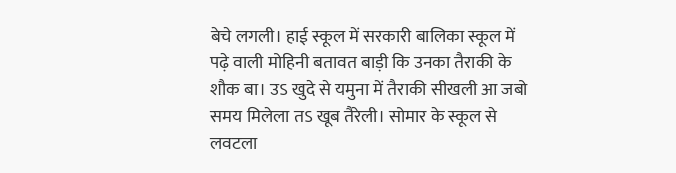बेचे लगली। हाई स्कूल में सरकारी बालिका स्कूल में पढ़े वाली मोहिनी बतावत बाड़ी कि उनका तैराकी के शौक बा। उऽ खुदे से यमुना में तैराकी सीखली आ जबो समय मिलेला तऽ खूब तैरेली। सोमार के स्कूल से लवटला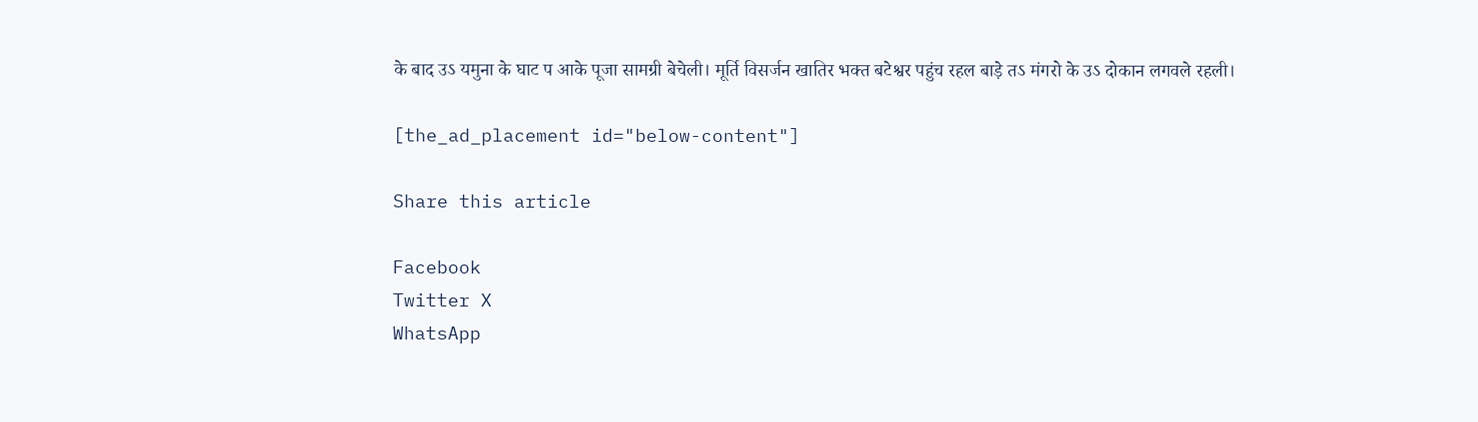के बाद उऽ यमुना के घाट प आके पूजा सामग्री बेचेली। मूर्ति विसर्जन खातिर भक्त बटेश्वर पहुंच रहल बाड़े तऽ मंगरो के उऽ दोकान लगवले रहली।

[the_ad_placement id="below-content"]

Share this article

Facebook
Twitter X
WhatsApp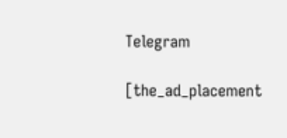Telegram

[the_ad_placement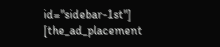id="sidebar-1st"]
[the_ad_placement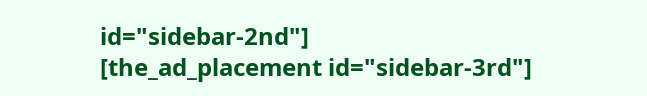id="sidebar-2nd"]
[the_ad_placement id="sidebar-3rd"]